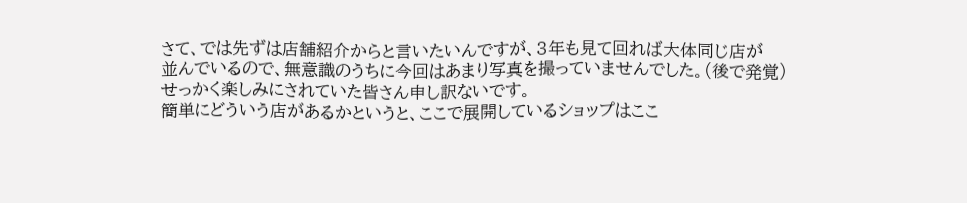さて、では先ずは店舗紹介からと言いたいんですが、3年も見て回れば大体同じ店が
並んでいるので、無意識のうちに今回はあまり写真を撮っていませんでした。(後で発覚)
せっかく楽しみにされていた皆さん申し訳ないです。
簡単にどういう店があるかというと、ここで展開しているショップはここ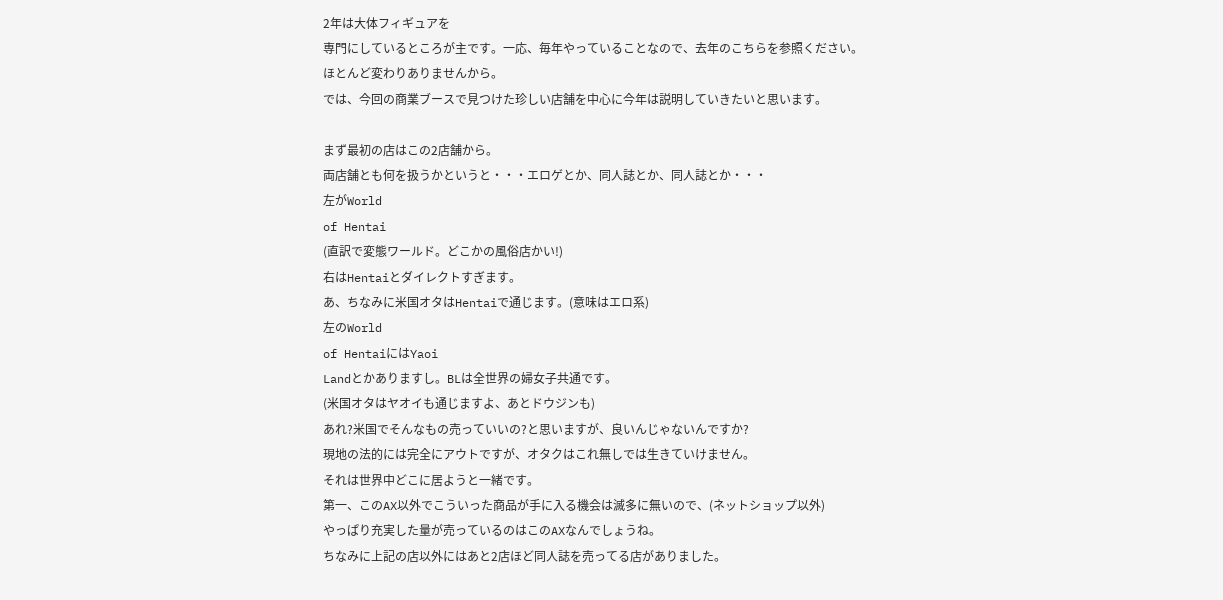2年は大体フィギュアを
専門にしているところが主です。一応、毎年やっていることなので、去年のこちらを参照ください。
ほとんど変わりありませんから。
では、今回の商業ブースで見つけた珍しい店舗を中心に今年は説明していきたいと思います。

まず最初の店はこの2店舗から。
両店舗とも何を扱うかというと・・・エロゲとか、同人誌とか、同人誌とか・・・
左がWorld
of Hentai
(直訳で変態ワールド。どこかの風俗店かい!)
右はHentaiとダイレクトすぎます。
あ、ちなみに米国オタはHentaiで通じます。(意味はエロ系)
左のWorld
of HentaiにはYaoi
Landとかありますし。BLは全世界の婦女子共通です。
(米国オタはヤオイも通じますよ、あとドウジンも)
あれ?米国でそんなもの売っていいの?と思いますが、良いんじゃないんですか?
現地の法的には完全にアウトですが、オタクはこれ無しでは生きていけません。
それは世界中どこに居ようと一緒です。
第一、このAX以外でこういった商品が手に入る機会は滅多に無いので、(ネットショップ以外)
やっぱり充実した量が売っているのはこのAXなんでしょうね。
ちなみに上記の店以外にはあと2店ほど同人誌を売ってる店がありました。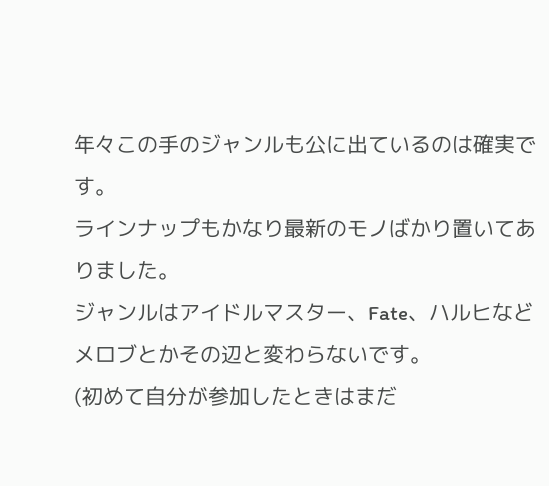年々この手のジャンルも公に出ているのは確実です。
ラインナップもかなり最新のモノばかり置いてありました。
ジャンルはアイドルマスター、Fate、ハルヒなどメロブとかその辺と変わらないです。
(初めて自分が参加したときはまだ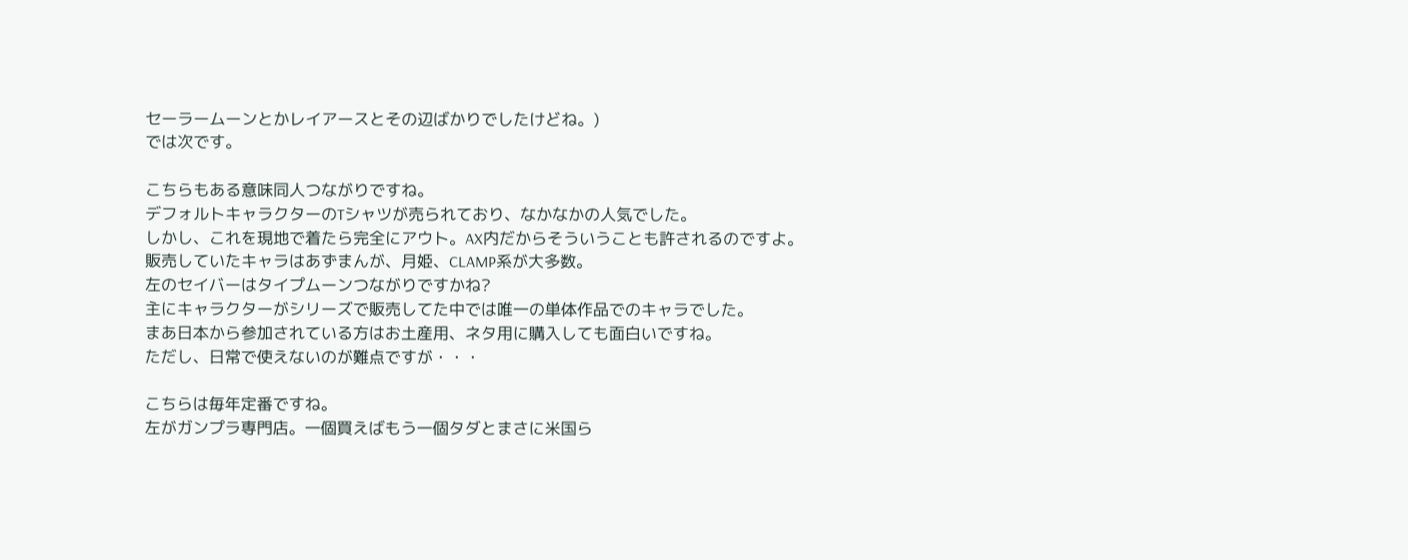セーラームーンとかレイアースとその辺ばかりでしたけどね。)
では次です。

こちらもある意味同人つながりですね。
デフォルトキャラクターのTシャツが売られており、なかなかの人気でした。
しかし、これを現地で着たら完全にアウト。AX内だからそういうことも許されるのですよ。
販売していたキャラはあずまんが、月姫、CLAMP系が大多数。
左のセイバーはタイプムーンつながりですかね?
主にキャラクターがシリーズで販売してた中では唯一の単体作品でのキャラでした。
まあ日本から参加されている方はお土産用、ネタ用に購入しても面白いですね。
ただし、日常で使えないのが難点ですが・・・

こちらは毎年定番ですね。
左がガンプラ専門店。一個買えばもう一個タダとまさに米国ら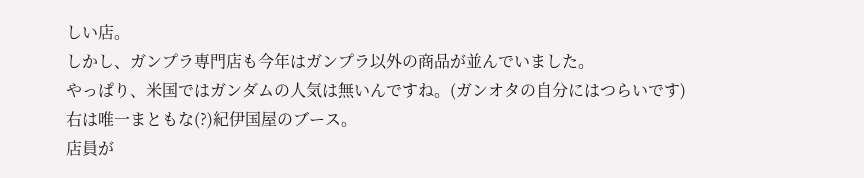しい店。
しかし、ガンプラ専門店も今年はガンプラ以外の商品が並んでいました。
やっぱり、米国ではガンダムの人気は無いんですね。(ガンオタの自分にはつらいです)
右は唯一まともな(?)紀伊国屋のブース。
店員が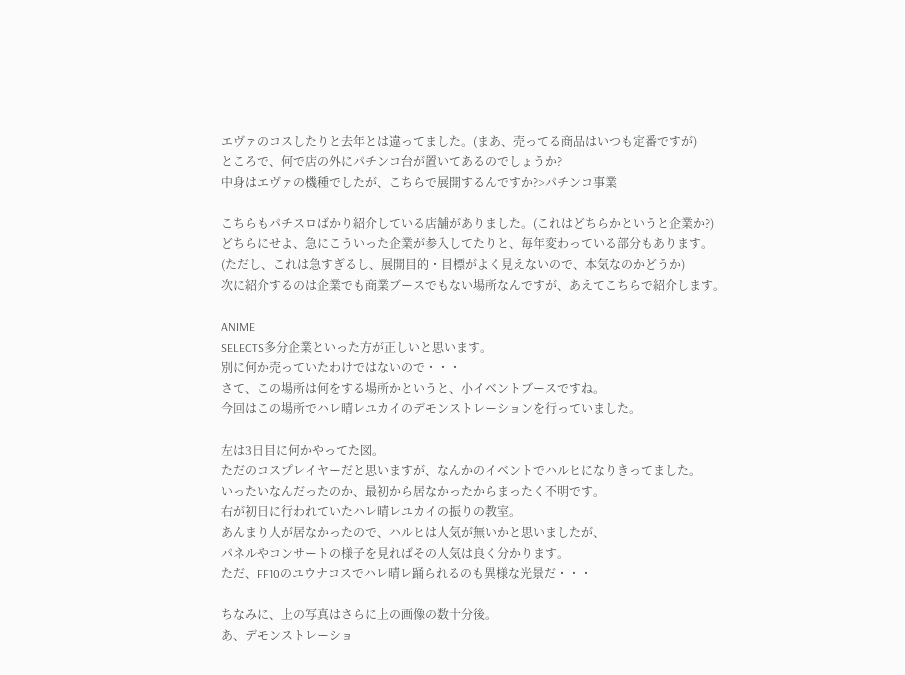エヴァのコスしたりと去年とは違ってました。(まあ、売ってる商品はいつも定番ですが)
ところで、何で店の外にパチンコ台が置いてあるのでしょうか?
中身はエヴァの機種でしたが、こちらで展開するんですか?>パチンコ事業

こちらもパチスロばかり紹介している店舗がありました。(これはどちらかというと企業か?)
どちらにせよ、急にこういった企業が参入してたりと、毎年変わっている部分もあります。
(ただし、これは急すぎるし、展開目的・目標がよく見えないので、本気なのかどうか)
次に紹介するのは企業でも商業ブースでもない場所なんですが、あえてこちらで紹介します。

ANIME
SELECTS多分企業といった方が正しいと思います。
別に何か売っていたわけではないので・・・
さて、この場所は何をする場所かというと、小イベントブースですね。
今回はこの場所でハレ晴レユカイのデモンストレーションを行っていました。

左は3日目に何かやってた図。
ただのコスプレイヤーだと思いますが、なんかのイベントでハルヒになりきってました。
いったいなんだったのか、最初から居なかったからまったく不明です。
右が初日に行われていたハレ晴レユカイの振りの教室。
あんまり人が居なかったので、ハルヒは人気が無いかと思いましたが、
パネルやコンサートの様子を見ればその人気は良く分かります。
ただ、FF10のユウナコスでハレ晴レ踊られるのも異様な光景だ・・・

ちなみに、上の写真はさらに上の画像の数十分後。
あ、デモンストレーショ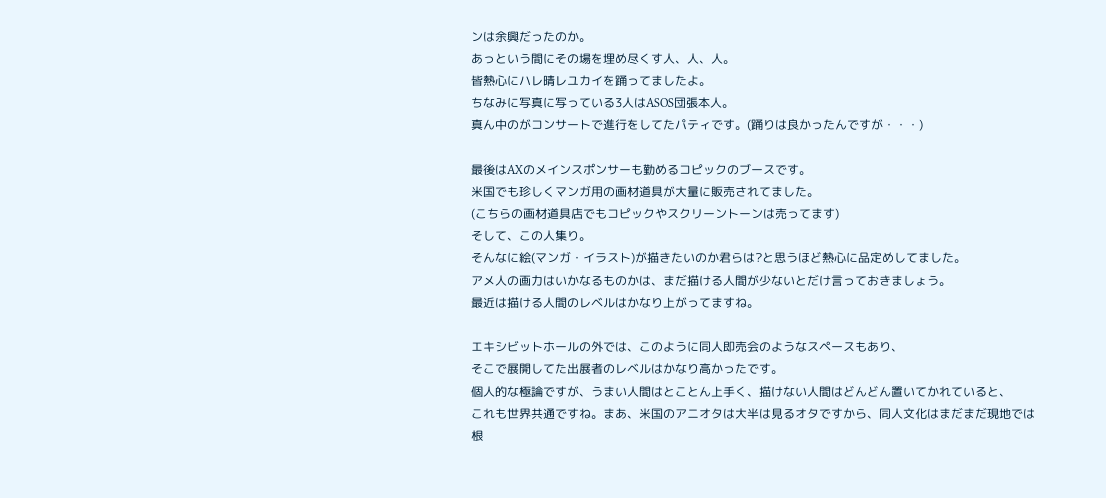ンは余興だったのか。
あっという間にその場を埋め尽くす人、人、人。
皆熱心にハレ晴レユカイを踊ってましたよ。
ちなみに写真に写っている3人はASOS団張本人。
真ん中のがコンサートで進行をしてたパティです。(踊りは良かったんですが・・・)

最後はAXのメインスポンサーも勤めるコピックのブースです。
米国でも珍しくマンガ用の画材道具が大量に販売されてました。
(こちらの画材道具店でもコピックやスクリーントーンは売ってます)
そして、この人集り。
そんなに絵(マンガ・イラスト)が描きたいのか君らは?と思うほど熱心に品定めしてました。
アメ人の画力はいかなるものかは、まだ描ける人間が少ないとだけ言っておきましょう。
最近は描ける人間のレベルはかなり上がってますね。

エキシビットホールの外では、このように同人即売会のようなスペースもあり、
そこで展開してた出展者のレベルはかなり高かったです。
個人的な極論ですが、うまい人間はとことん上手く、描けない人間はどんどん置いてかれていると、
これも世界共通ですね。まあ、米国のアニオタは大半は見るオタですから、同人文化はまだまだ現地では
根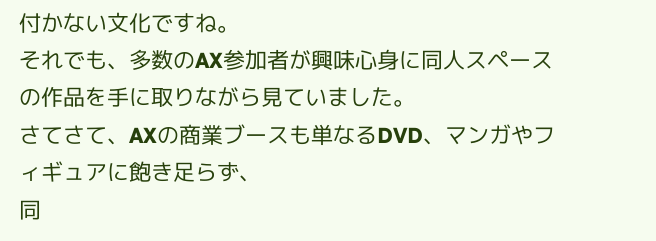付かない文化ですね。
それでも、多数のAX参加者が興味心身に同人スペースの作品を手に取りながら見ていました。
さてさて、AXの商業ブースも単なるDVD、マンガやフィギュアに飽き足らず、
同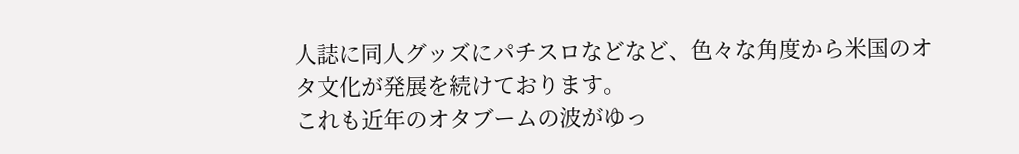人誌に同人グッズにパチスロなどなど、色々な角度から米国のオタ文化が発展を続けております。
これも近年のオタブームの波がゆっ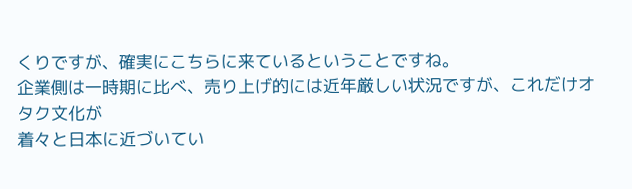くりですが、確実にこちらに来ているということですね。
企業側は一時期に比べ、売り上げ的には近年厳しい状況ですが、これだけオタク文化が
着々と日本に近づいてい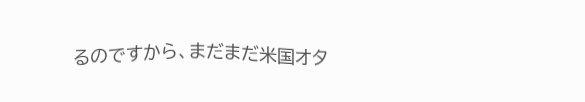るのですから、まだまだ米国オタ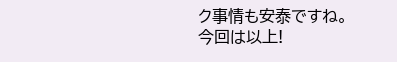ク事情も安泰ですね。
今回は以上!